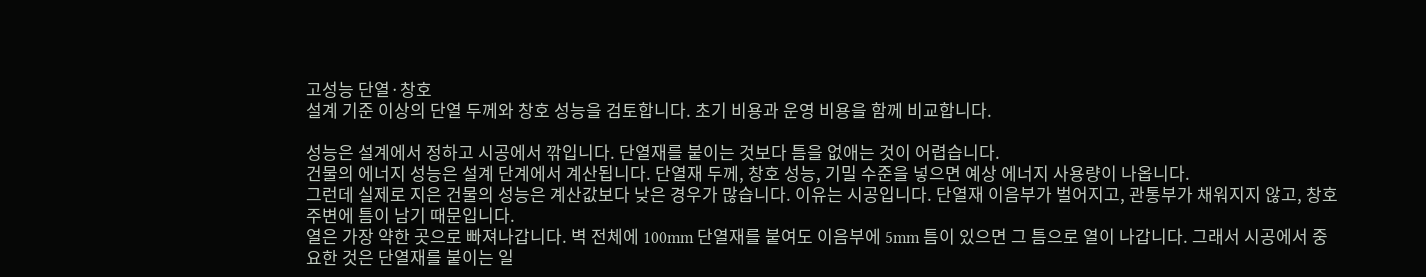고성능 단열·창호
설계 기준 이상의 단열 두께와 창호 성능을 검토합니다. 초기 비용과 운영 비용을 함께 비교합니다.

성능은 설계에서 정하고 시공에서 깎입니다. 단열재를 붙이는 것보다 틈을 없애는 것이 어렵습니다.
건물의 에너지 성능은 설계 단계에서 계산됩니다. 단열재 두께, 창호 성능, 기밀 수준을 넣으면 예상 에너지 사용량이 나옵니다.
그런데 실제로 지은 건물의 성능은 계산값보다 낮은 경우가 많습니다. 이유는 시공입니다. 단열재 이음부가 벌어지고, 관통부가 채워지지 않고, 창호 주변에 틈이 남기 때문입니다.
열은 가장 약한 곳으로 빠져나갑니다. 벽 전체에 100mm 단열재를 붙여도 이음부에 5mm 틈이 있으면 그 틈으로 열이 나갑니다. 그래서 시공에서 중요한 것은 단열재를 붙이는 일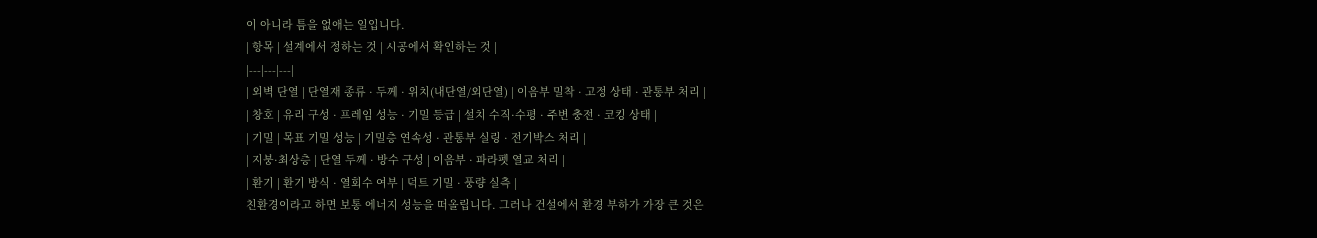이 아니라 틈을 없애는 일입니다.
| 항목 | 설계에서 정하는 것 | 시공에서 확인하는 것 |
|---|---|---|
| 외벽 단열 | 단열재 종류 · 두께 · 위치(내단열/외단열) | 이음부 밀착 · 고정 상태 · 관통부 처리 |
| 창호 | 유리 구성 · 프레임 성능 · 기밀 등급 | 설치 수직·수평 · 주변 충전 · 코킹 상태 |
| 기밀 | 목표 기밀 성능 | 기밀층 연속성 · 관통부 실링 · 전기박스 처리 |
| 지붕·최상층 | 단열 두께 · 방수 구성 | 이음부 · 파라펫 열교 처리 |
| 환기 | 환기 방식 · 열회수 여부 | 덕트 기밀 · 풍량 실측 |
친환경이라고 하면 보통 에너지 성능을 떠올립니다. 그러나 건설에서 환경 부하가 가장 큰 것은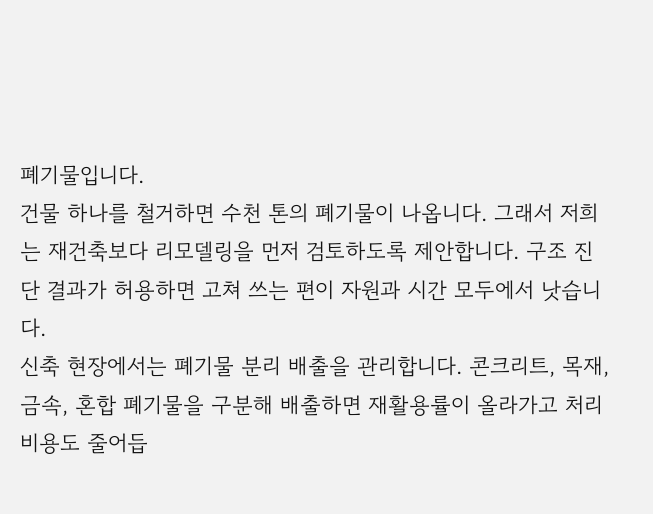폐기물입니다.
건물 하나를 철거하면 수천 톤의 폐기물이 나옵니다. 그래서 저희는 재건축보다 리모델링을 먼저 검토하도록 제안합니다. 구조 진단 결과가 허용하면 고쳐 쓰는 편이 자원과 시간 모두에서 낫습니다.
신축 현장에서는 폐기물 분리 배출을 관리합니다. 콘크리트, 목재, 금속, 혼합 폐기물을 구분해 배출하면 재활용률이 올라가고 처리 비용도 줄어듭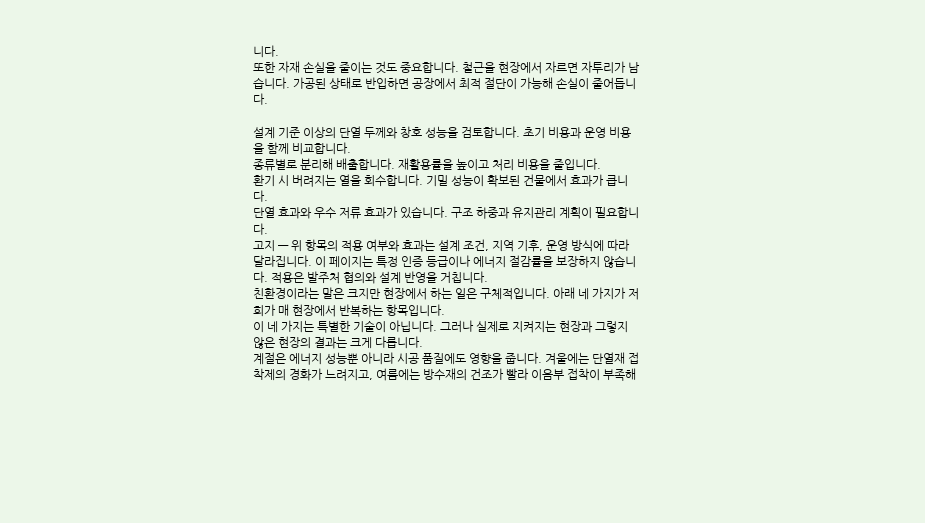니다.
또한 자재 손실을 줄이는 것도 중요합니다. 철근을 현장에서 자르면 자투리가 남습니다. 가공된 상태로 반입하면 공장에서 최적 절단이 가능해 손실이 줄어듭니다.

설계 기준 이상의 단열 두께와 창호 성능을 검토합니다. 초기 비용과 운영 비용을 함께 비교합니다.
종류별로 분리해 배출합니다. 재활용률을 높이고 처리 비용을 줄입니다.
환기 시 버려지는 열을 회수합니다. 기밀 성능이 확보된 건물에서 효과가 큽니다.
단열 효과와 우수 저류 효과가 있습니다. 구조 하중과 유지관리 계획이 필요합니다.
고지 — 위 항목의 적용 여부와 효과는 설계 조건, 지역 기후, 운영 방식에 따라 달라집니다. 이 페이지는 특정 인증 등급이나 에너지 절감률을 보장하지 않습니다. 적용은 발주처 협의와 설계 반영을 거칩니다.
친환경이라는 말은 크지만 현장에서 하는 일은 구체적입니다. 아래 네 가지가 저희가 매 현장에서 반복하는 항목입니다.
이 네 가지는 특별한 기술이 아닙니다. 그러나 실제로 지켜지는 현장과 그렇지 않은 현장의 결과는 크게 다릅니다.
계절은 에너지 성능뿐 아니라 시공 품질에도 영향을 줍니다. 겨울에는 단열재 접착제의 경화가 느려지고, 여름에는 방수재의 건조가 빨라 이음부 접착이 부족해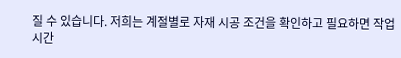질 수 있습니다. 저희는 계절별로 자재 시공 조건을 확인하고 필요하면 작업 시간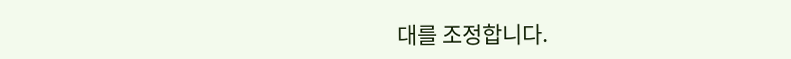대를 조정합니다.